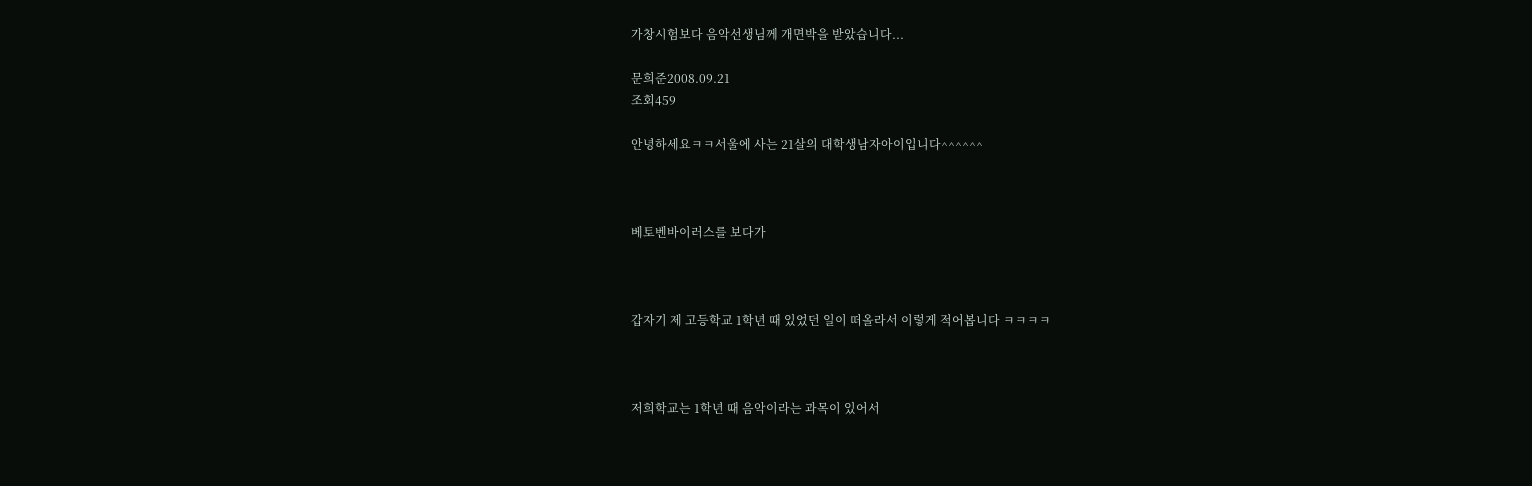가창시험보다 음악선생님께 개면박을 받았습니다...

문희준2008.09.21
조회459

안녕하세요ㅋㅋ서울에 사는 21살의 대학생남자아이입니다^^^^^^



베토벤바이러스를 보다가



갑자기 제 고등학교 1학년 때 있었던 일이 떠올라서 이렇게 적어봅니다 ㅋㅋㅋㅋ



저희학교는 1학년 때 음악이라는 과목이 있어서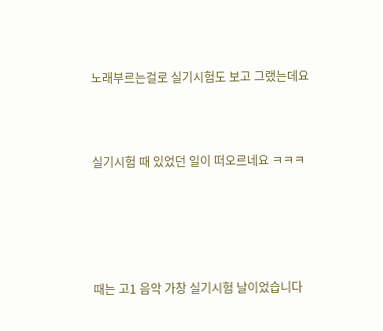노래부르는걸로 실기시험도 보고 그랬는데요



실기시험 때 있었던 일이 떠오르네요 ㅋㅋㅋ





때는 고1 음악 가창 실기시험 날이었습니다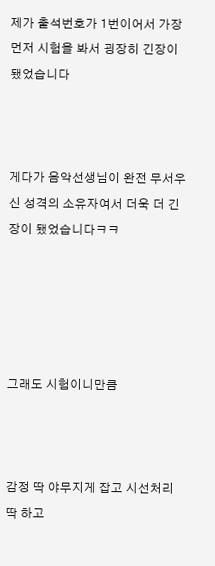제가 출석번호가 1번이어서 가장 먼저 시험을 봐서 굉장히 긴장이 됐었습니다



게다가 음악선생님이 완전 무서우신 성격의 소유자여서 더욱 더 긴장이 됐었습니다ㅋㅋ





그래도 시험이니만큼



감정 딱 야무지게 잡고 시선처리 딱 하고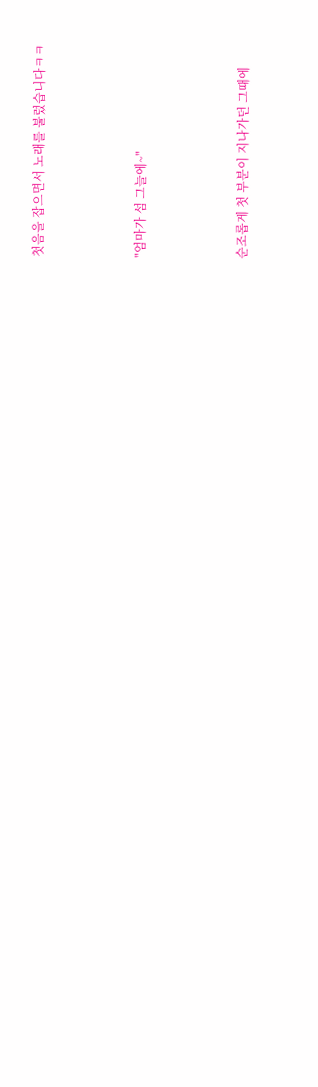첫음을 잡으면서 노래를 불렀습니다ㅋㅋ



"엄마가 섬 그늘에~"



순조롭게 첫 부분이 지나가던 그때에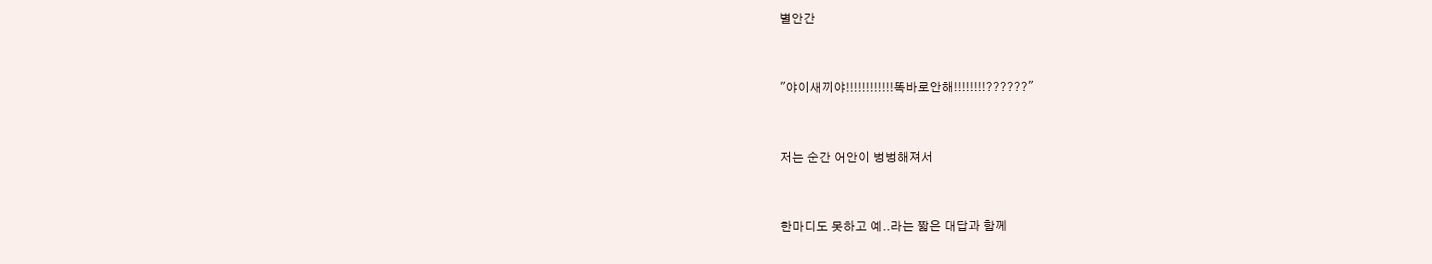별안간



"야이새끼야!!!!!!!!!!!!똑바로안해!!!!!!!!??????"



저는 순간 어안이 벙벙해져서



한마디도 못하고 예..라는 짧은 대답과 함께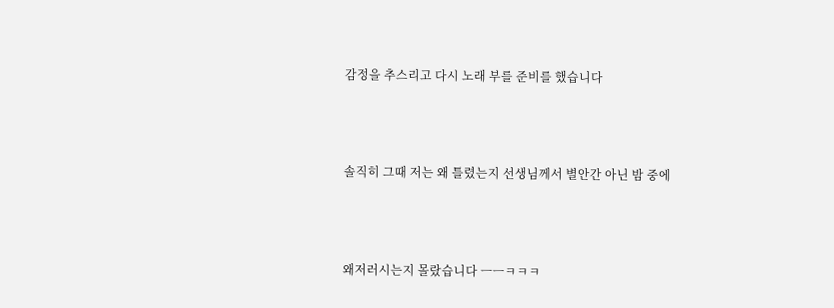감정을 추스리고 다시 노래 부를 준비를 했습니다



솔직히 그때 저는 왜 틀렸는지 선생님께서 별안간 아닌 밤 중에



왜저러시는지 몰랐습니다 ㅡㅡㅋㅋㅋ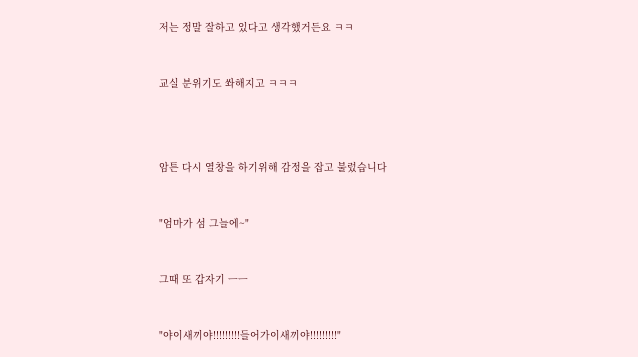저는 정말 잘하고 있다고 생각했거든요 ㅋㅋ



교실 분위기도 쏴해지고 ㅋㅋㅋ





암튼 다시 열창을 하기위해 감정을 잡고 불렀습니다



"엄마가 섬 그늘에~"



그때 또 갑자기 ㅡㅡ



"야이새끼야!!!!!!!!!들어가이새끼야!!!!!!!!!"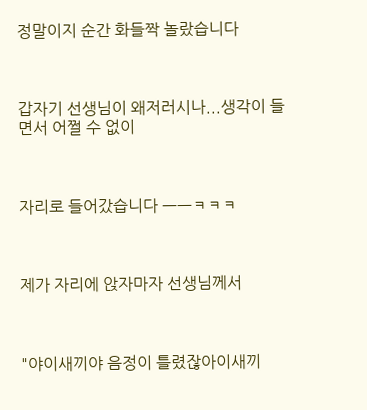정말이지 순간 화들짝 놀랐습니다



갑자기 선생님이 왜저러시나...생각이 들면서 어쩔 수 없이



자리로 들어갔습니다 ㅡㅡㅋㅋㅋ



제가 자리에 앉자마자 선생님께서



"야이새끼야 음정이 틀렸잖아이새끼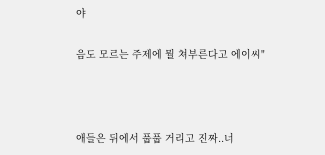야

음도 모르는 주제에 뭘 쳐부른다고 에이씨"



애들은 뒤에서 풉풉 거리고 진짜..너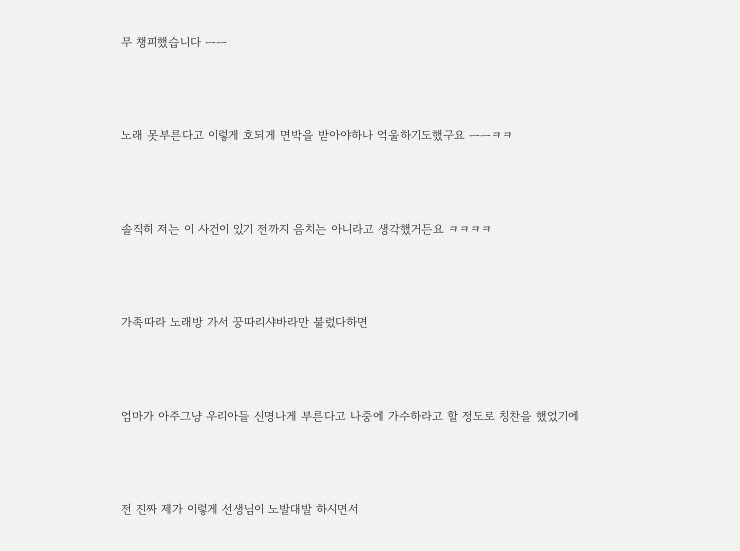무 챙피했습니다 ㅡㅡ



노래 못부른다고 이렇게 호되게 면박을 받아야하나 억울하기도했구요 ㅡㅡㅋㅋ



솔직히 저는 이 사건이 있기 전까지 음치는 아니라고 생각했거든요 ㅋㅋㅋㅋ



가족따라 노래방 가서 꿍따리샤바라만 불렀다하면



엄마가 아주그냥 우리아들 신명나게 부른다고 나중에 가수하라고 할 정도로 칭찬을 했었기에



전 진짜 제가 이렇게 선생님이 노발대발 하시면서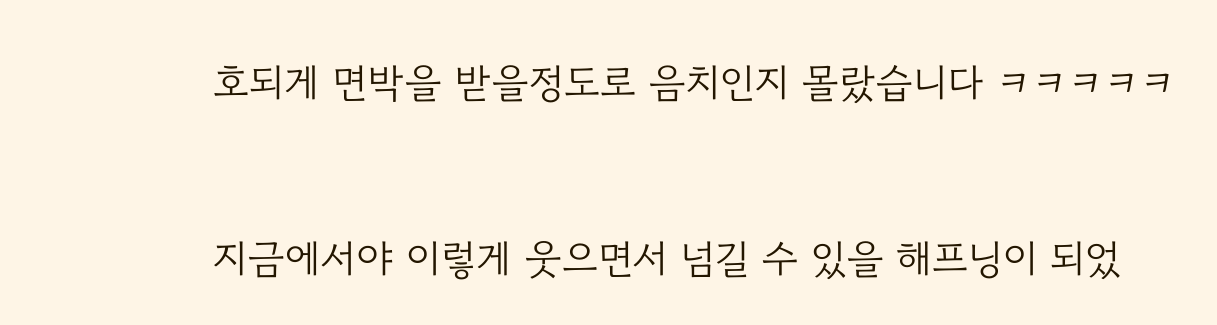호되게 면박을 받을정도로 음치인지 몰랐습니다 ㅋㅋㅋㅋㅋ



지금에서야 이렇게 웃으면서 넘길 수 있을 해프닝이 되었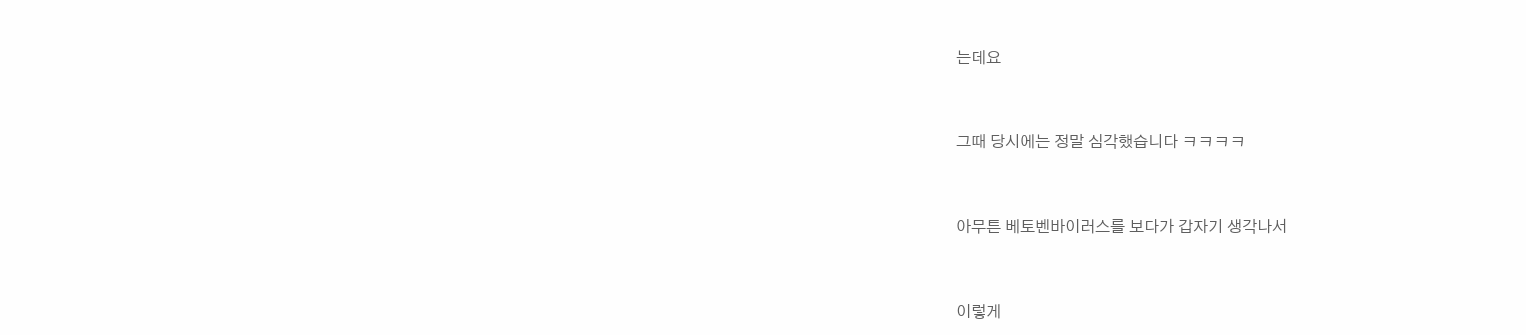는데요



그때 당시에는 정말 심각했습니다 ㅋㅋㅋㅋ



아무튼 베토벤바이러스를 보다가 갑자기 생각나서



이렇게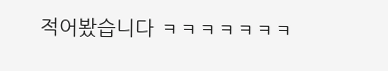적어봤습니다 ㅋㅋㅋㅋㅋㅋㅋ